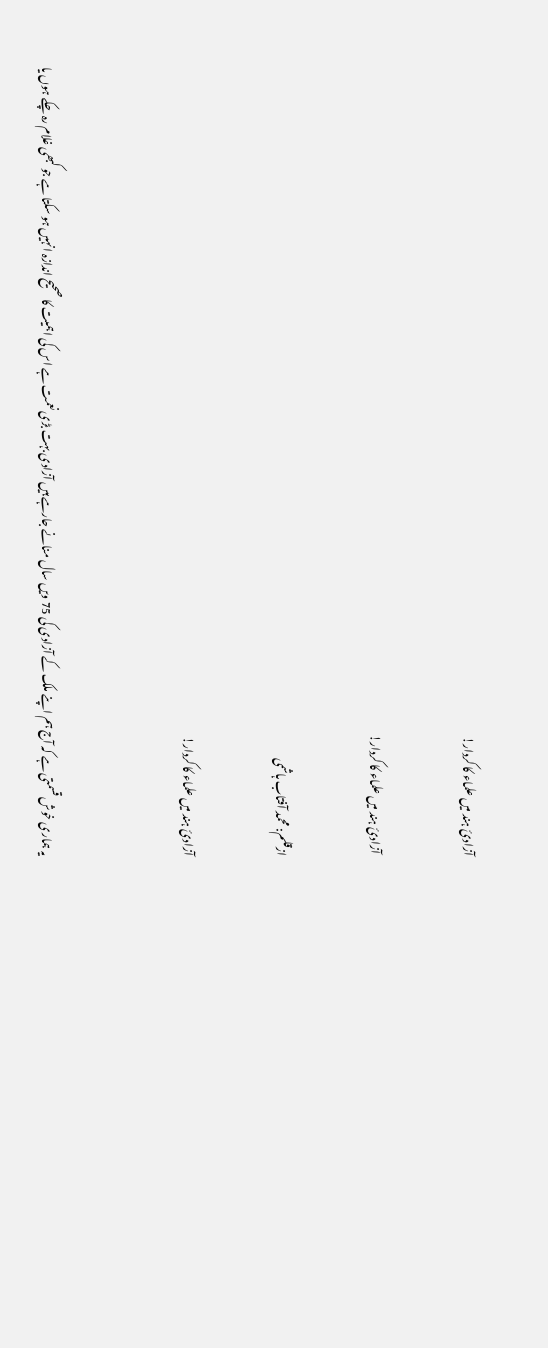آزادیٔ ہند میں علماء کا کردار!

 آزادیٔ ہند میں علماء کا کردار!

ازقلم: محمد آفتاب ہاشمی

آزادیٔ ہند میں علماء کا کردار!


یہ ہماری خوش قسمتی ہے کہ آج ہم اپنے ملک کے آزادی کی 75 ویں سال منانے جارہے ہیں آزادی بہت بڑی نعمت ہے اس کی اہمیت کا صحیح اندازہ انہیں ہو سکتا ہے جو کبھی غلام رہ چکے ہوں یا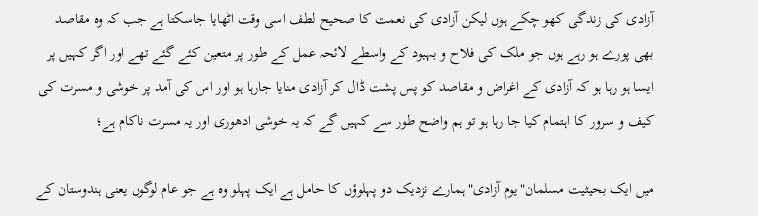آزادی کی زندگی کھو چکے ہوں لیکن آزادی کی نعمت کا صحیح لطف اسی وقت اٹھایا جاسکتا ہے جب کہ وہ مقاصد بھی پورے ہو رہے ہوں جو ملک کی فلاح و بہبود کے واسطے لائحہ عمل کے طور پر متعین کئے گئے تھے اور اگر کہیں پر ایسا ہو رہا ہو کہ آزادی کے اغراض و مقاصد کو پس پشت ڈال کر آزادی منایا جارہا ہو اور اس کی آمد پر خوشی و مسرت کی کیف و سرور کا اہتمام کیا جا رہا ہو تو ہم واضح طور سے کہیں گے کہ یہ خوشی ادھوری اور یہ مسرت ناکام ہے؛

میں ایک بحیثیت مسلمان"یوم آزادی"ہمارے نزدیک دو پہلوؤں کا حامل ہے ایک پہلو وہ ہے جو عام لوگوں یعنی ہندوستان کے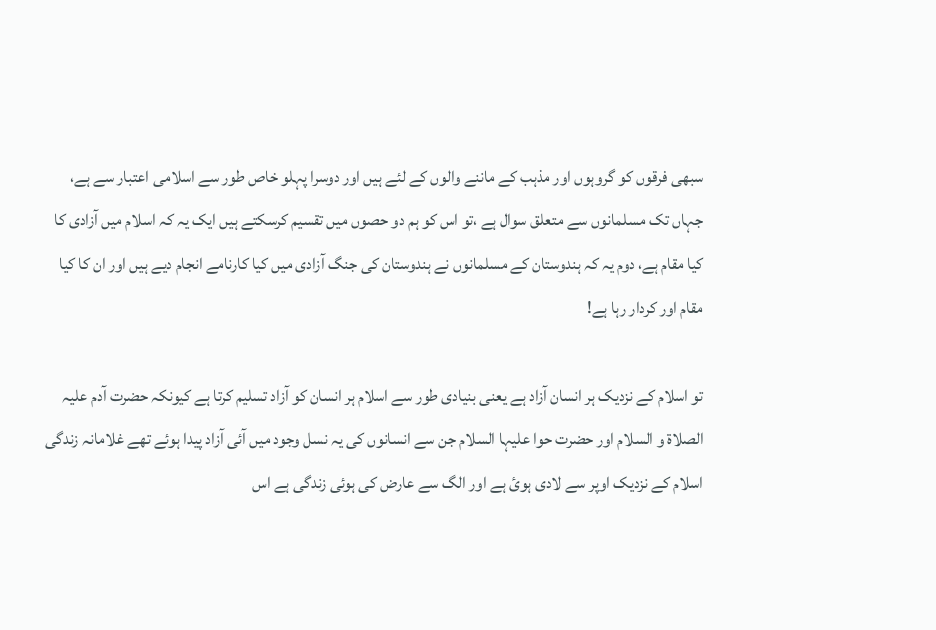سبھی فرقوں کو گروہوں اور مذہب کے ماننے والوں کے لئے ہیں اور دوسرا پہلو خاص طور سے اسلامی اعتبار سے ہے، جہاں تک مسلمانوں سے متعلق سوال ہے ،تو اس کو ہم دو حصوں میں تقسیم کرسکتے ہیں ایک یہ کہ اسلام میں آزادی کا کیا مقام ہے، دوم یہ کہ ہندوستان کے مسلمانوں نے ہندوستان کی جنگ آزادی میں کیا کارنامے انجام دیے ہیں اور ان کا کیا مقام اور کردار رہا ہے!

تو اسلام کے نزدیک ہر انسان آزاد ہے یعنی بنیادی طور سے اسلام ہر انسان کو آزاد تسلیم کرتا ہے کیونکہ حضرت آدم علیہ الصلاۃ و السلام اور حضرت حوا علیہا السلام جن سے انسانوں کی یہ نسل وجود میں آئی آزاد پیدا ہوئے تھے غلامانہ زندگی اسلام کے نزدیک اوپر سے لادی ہوئ ہے اور الگ سے عارض کی ہوئی زندگی ہے اس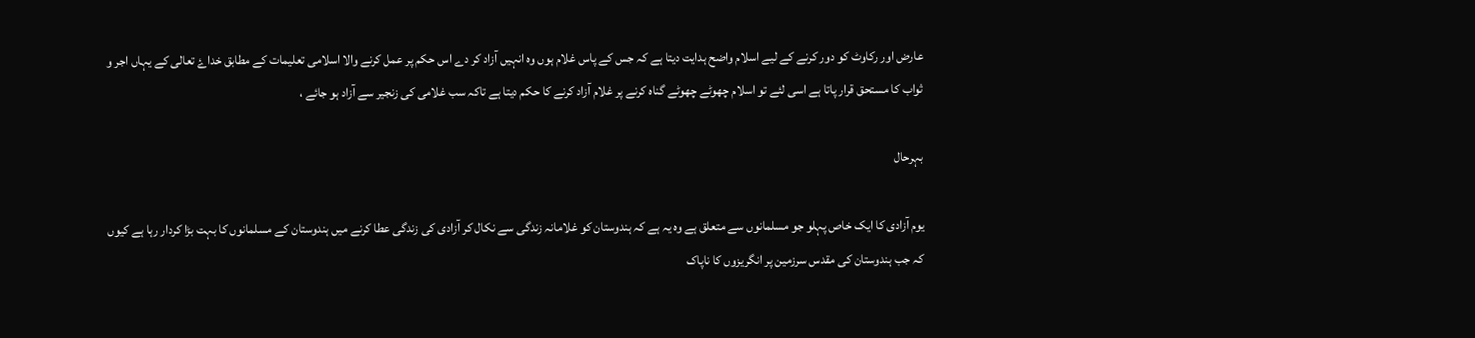عارض اور رکاوٹ کو دور کرنے کے لیے اسلام واضح ہدایت دیتا ہے کہ جس کے پاس غلام ہوں وہ انہیں آزاد کر دے اس حکم پر عمل کرنے والا اسلامی تعلیمات کے مطابق خداۓ تعالی کے یہاں اجر و ثواب کا مستحق قرار پاتا ہے اسی لئے تو اسلام چھوٹے چھوٹے گناہ کرنے پر غلام آزاد کرنے کا حکم دیتا ہے تاکہ سب غلامی کی زنجیر سے آزاد ہو جائے ،

بہرحال

یوم آزادی کا ایک خاص پہلو جو مسلمانوں سے متعلق ہے وہ یہ ہے کہ ہندوستان کو غلامانہ زندگی سے نکال کر آزادی کی زندگی عطا کرنے میں ہندوستان کے مسلمانوں کا بہت بڑا کردار رہا ہے کیوں کہ جب ہندوستان کی مقدس سرزمین پر انگریزوں کا ناپاک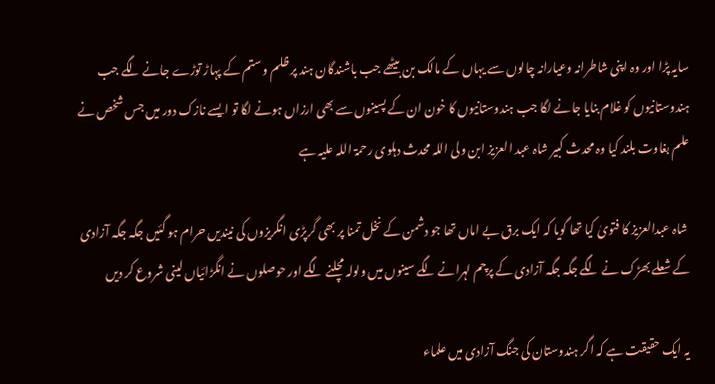سایہ پڑا اور وہ اپنی شاطرانہ وعیارانہ چالوں سے یہاں کے مالک بن بیٹھے جب باشندگان ہند پر ظلم و ستم کے پہاڑ توڑے جانے لگے جب ہندوستانیوں کو غلام بنایا جانے لگا جب ہندوستانیوں کا خون ان کے پسینوں سے بھی ارزاں ہونے لگا تو ایسے نازک دور میں جس شخص نے علم بغاوت بلند کیا وہ محدث کبیر شاہ عبد العزیز ابن ولی اللہ محدث دہلوی رحمۃ اللہ علیہ ہے

 شاہ عبدالعزیز کا فتویٰ کیا تھا گویا کہ ایک برق بے اماں تھا جو دشمن کے نخل تمنا پر بھی گرپڑی انگریزوں کی نیندیں حرام ہو گئیں جگہ جگہ آزادی کے شعلے بھڑک نے لگے جگہ جگہ آزادی کے پرچم لہرانے لگے سینوں میں ولولہ مچلنے لگے اور حوصلوں نے انگڑائیاں لینی شروع کر دیں

یہ ایک حقیقت ہے کہ اگر ہندوستان کی جنگ آزادی میں علماء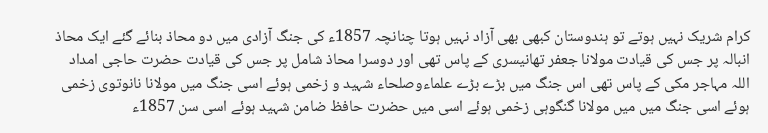کرام شریک نہیں ہوتے تو ہندوستان کبھی بھی آزاد نہیں ہوتا چنانچہ 1857ء کی جنگ آزادی میں دو محاذ بنائے گئے ایک محاذ انبالہ پر جس کی قیادت مولانا جعفر تھانیسری کے پاس تھی اور دوسرا محاذ شامل پر جس کی قیادت حضرت حاجی امداد اللہ مہاجر مکی کے پاس تھی اس جنگ میں بڑے بڑے علماءوصلحاء شہید و زخمی ہوئے اسی جنگ میں مولانا نانوتوی زخمی ہوئے اسی جنگ میں میں مولانا گنگوہی زخمی ہوئے اسی میں حضرت حافظ ضامن شہید ہوئے اسی سن 1857ء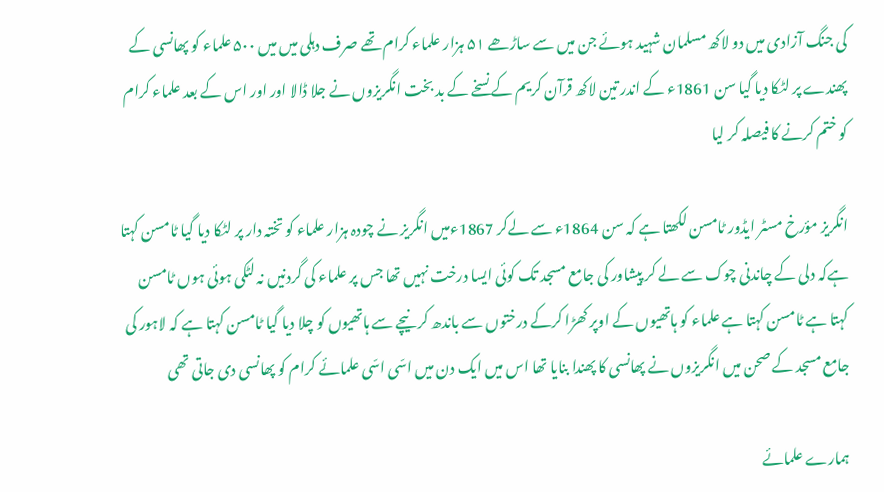کی جنگ آزادی میں دو لاکھ مسلمان شہید ہوئے جن میں سے ساڑھے ۵۱ ہزار علماء کرام تھے صرف دہلی میں میں ۵۰۰ علماء کو پھانسی کے پھندے پر لٹکا دیا گیا سن 1861ء کے اندر تین لاکھ قرآن کریم کے نسخے کے بد بخت انگریزوں نے جلا ڈالا اور اور اس کے بعد علماء کرام کو ختم کرنے کا فیصلہ کر لیا

انگریز مؤرخ مسٹر ایڈور ٹامسن لکھتا ہے کہ سن 1864ء سے لےکر 1867ءمیں انگریز نے چودہ ہزار علماء کو تختہ دار پر لٹکا دیا گیا ٹامسن کہتا ہےکہ دلی کے چاندنی چوک سے لے کر پیشاور کی جامع مسجد تک کوئی ایسا درخت نہیں تھا جس پر علماء کی گردنیں نہ لٹکی ہوئی ہوں ٹامسن کہتا ہے ٹامسن کہتا ہے علماء کو ہاتھیوں کے اوپر کھڑا کرکے درختوں سے باندھ کر نیچے سے ہاتھیوں کو چلا دیا گیا ٹامسن کہتا ہے کہ لاہور کی جامع مسجد کے صحن میں انگریزوں نے پھانسی کا پھندا بنایا تھا اس میں ایک دن میں اسّی اسّی علمائے کرام کو پھانسی دی جاتی تھی

ہمارے علمائے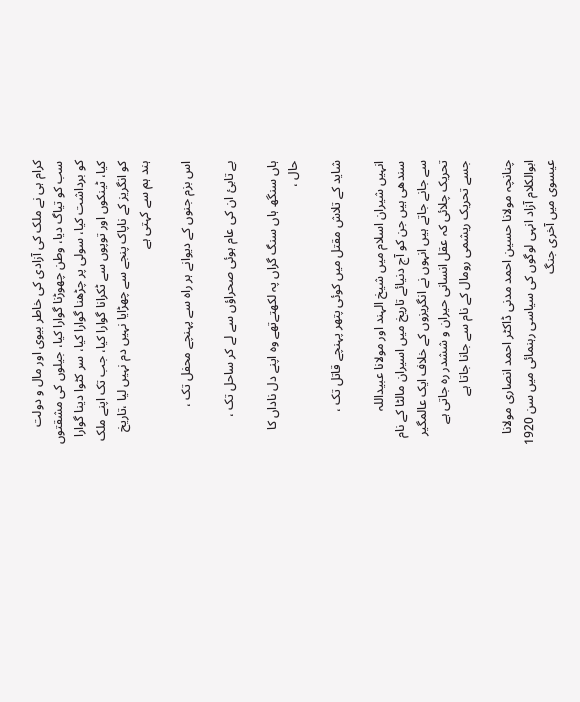کرام ہی نے ملک کی آزادی کی خاطر بیوی اور مال و دولت سب کو تیاگ دیا، وطن چھوڑنا گوارا کیا، جیلوں کی مشقتوں کو برداشت کیا، سولی پر چڑھنا گوارا کیا، سر کٹوا دینا گوارا کیا، ٹینکوں اور توپوں سے ٹکرانا گوارا کیا، جب تک اپنے ملک کو انگریز کے ناپاک پنجے سے چھڑایا نہیں دم نہیں لیا ،تاریخ ہند ہم سے کہتی ہے

اس بزم جنوں کے دیوانے ہر راہ سے پہنچے محفل تک ،

بے تابئ ان کی عام ہوئی صحراؤں سے لے کر ساحل تک ،

ہاں سنگھ ہاں سنگ گراں پہ لکھتےتھے وہ اپنے دل ناداں کا حال ،

شاید کے تلاش مقتل میں کوئی پتھر پہنچے قاتل تک ،

انہیں شیران اسلام میں شیخ الہند اور مولانا عبیداللہ سندھی ہیں جن کو آج دنیائے تاریخ میں اسیران مالٹا کے نام سے جانے جاتے ہیں انہوں نے انگریزوں کے خلاف ایک عالمگیر تحریک چلائی کہ عقل انسانی حیران و ششدر رہ جاتی ہے جسے تحریک ریشمی رومال کے نام سے جانا جاتا ہے

چنانچہ مولانا حسین احمد مدنی ڈاکٹر احمد انصاری مولانا ابوالکلام آزاد انہی لوگوں کی سیاسی رہنمائی میں سن 1920 عیسوی میں آخری جنگ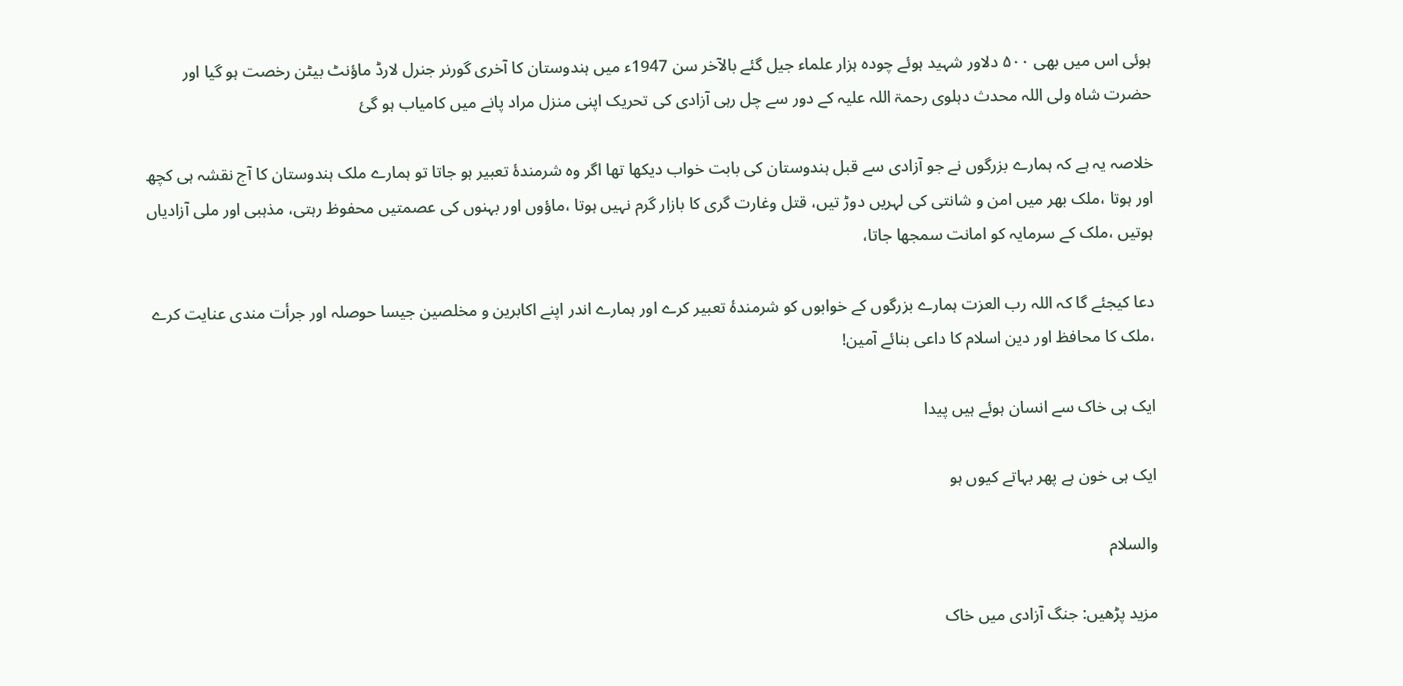ہوئی اس میں بھی ۵۰۰ دلاور شہید ہوئے چودہ ہزار علماء جیل گئے بالآخر سن 1947ء میں ہندوستان کا آخری گورنر جنرل لارڈ ماؤنٹ بیٹن رخصت ہو گیا اور حضرت شاہ ولی اللہ محدث دہلوی رحمۃ اللہ علیہ کے دور سے چل رہی آزادی کی تحریک اپنی منزل مراد پانے میں کامیاب ہو گئ

خلاصہ یہ ہے کہ ہمارے بزرگوں نے جو آزادی سے قبل ہندوستان کی بابت خواب دیکھا تھا اگر وہ شرمندۂ تعبیر ہو جاتا تو ہمارے ملک ہندوستان کا آج نقشہ ہی کچھ اور ہوتا ،ملک بھر میں امن و شانتی کی لہریں دوڑ تیں، قتل وغارت گری کا بازار گرم نہیں ہوتا ،ماؤوں اور بہنوں کی عصمتیں محفوظ رہتی، مذہبی اور ملی آزادیاں ہوتیں ،ملک کے سرمایہ کو امانت سمجھا جاتا،

دعا کیجئے گا کہ اللہ رب العزت ہمارے بزرگوں کے خوابوں کو شرمندۂ تعبیر کرے اور ہمارے اندر اپنے اکابرین و مخلصین جیسا حوصلہ اور جرأت مندی عنایت کرے ،ملک کا محافظ اور دین اسلام کا داعی بنائے آمین!

ایک ہی خاک سے انسان ہوئے ہیں پیدا

ایک ہی خون ہے پھر بہاتے کیوں ہو

والسلام

مزید پڑھیں: جنگ آزادی میں خاک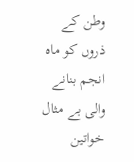وطن کے ذروں کو ماہ انجم بنانے والی بے مثال خواتین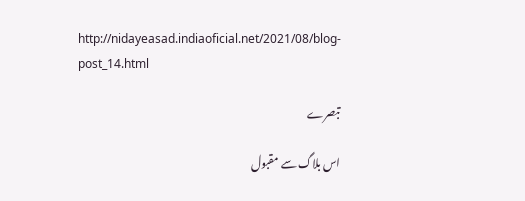http://nidayeasad.indiaoficial.net/2021/08/blog-post_14.html

تبصرے

اس بلاگ سے مقبول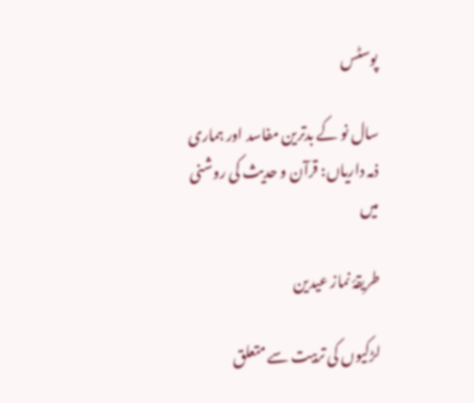پوسٹس

سال نو کے بدترین مفاسد اور ہماری ذمہ داریاں: قرآن و حدیث کی روشنی میں

طریقۂ نماز عیدین

لڑکیوں کی تربیت سے متعلق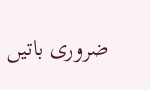ضروری باتیں